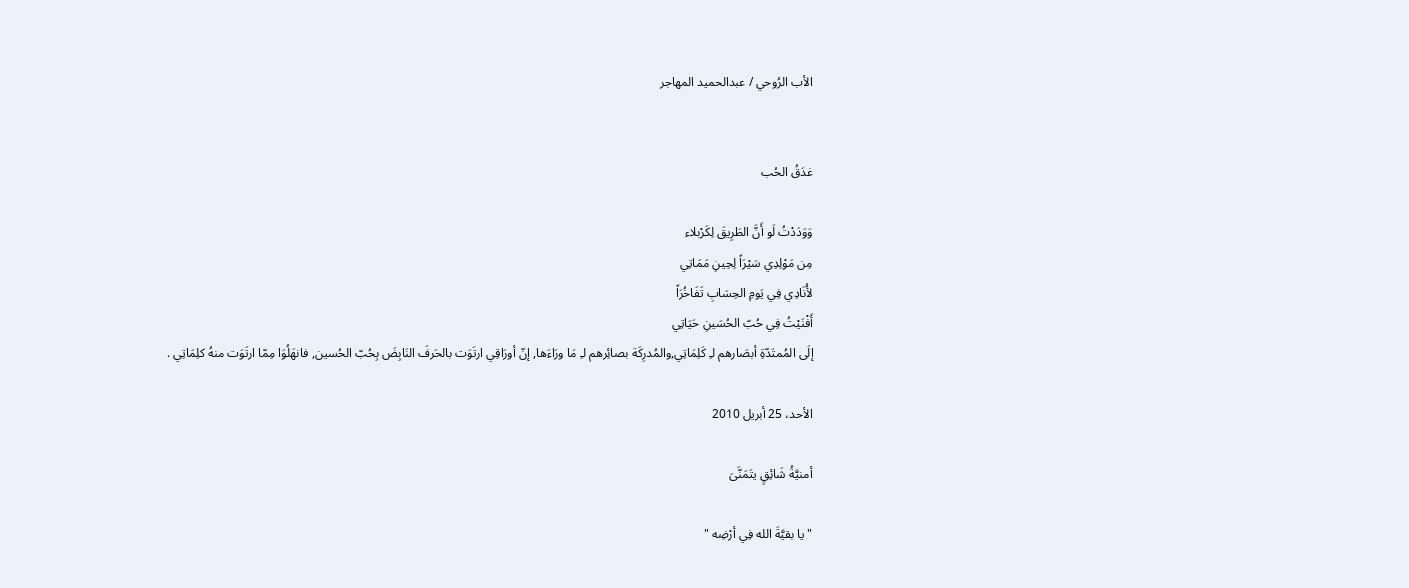الأب الرُوحي / عبدالحميد المهاجر


غدَقُ الحُب

وَوَدَدْتُ لَو أَنَّ الطَرِيقَ لِكَرْبلاء
مِن مَوْلِدِي سَيْرَاً لِحِينِ مَمَاتِي
لأُنَادِي فِي يَومِ الحِسَابِ تَفَاخُرَاً
أَفْنَيْتُ فِي حُبّ الحُسَينِ حَيَاتِي
إلَى المُمتَدّةِ أبصَارهم لـِ كَلِمَاتِي,والمُدرِكَة بصائِرهم لـِ مَا ورَاءَها, إنّ أورَاقِي ارتَوَت بالحَرفَ النَابِضَ بِحُبّ الحُسين, فانهَلُوَا مِمّا ارتَوَت منهُ كلِمَاتِي .

الأحد، 25 أبريل 2010

أمنيَّةُ شَائِقٍ يتَمَنَّىَ

" يا بقيَّةَ الله فِي أرْضِه "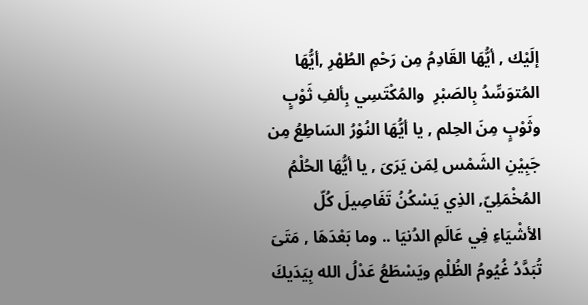إلَيْك , أيُّهَا القَادِمُ مِن رَحْمِ الطُهْرِ ,أيُّهَا المُتوَسِّدُ بِالصَبْرِ  والمُكْتَسِي بِألفِ ثَوْبٍ وثَوْبٍ مِنَ الحِلم , يا أيُّهَا النُوْرُ السَاطِعُ مِن جَبِيْنِ الشَمْس لِمَن يَرَىَ , يا أيُّهَا الحُلْمُ المُخْمَلِيّ, الذِي يَسْكُنُ تَفَاصِيلَ كُلّ الأشْيَاءِ فِي عَالَمِ الدُنيَا .. وما بَعْدَهَا , مَتَىَ تُبَدَّدُ غُيُومُ الظُلْمِ ويَسْطَعُ عَدْلُ الله بِيَدَيكَ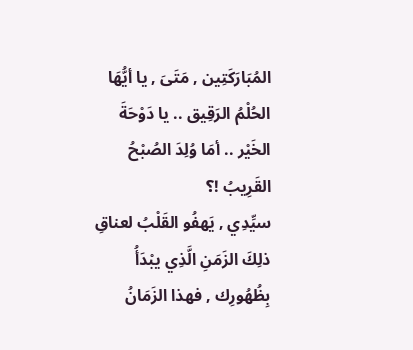المُبَارَكَتِين , مَتَىَ , يا أيُّهَا الحُلْمُ الرَقِيق .. يا دَوْحَةَ الخَيْر .. أمَا وُلِدَ الصُبْحُ القَرِيبُ !؟
سيِّدِي , يَهفُو القَلْبُ لعناقِ ذلِكَ الزَمَنِ الَّذِي يبْدَأُ بِظُهُورِك , فهذا الزَمَانُ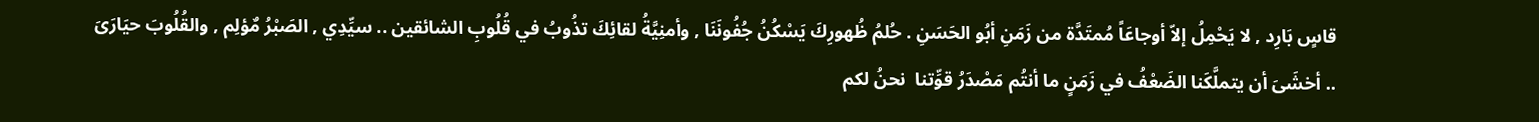قاسٍ بَارِد , لا يَحْمِلُ إلاّ أوجاعَاً مُمتَدَّة من زَمَنِ أبُو الحَسَنِ . حُلمُ ظُهورِكَ يَسْكُنُ جُفُونَنَا , وأمنِيَّةُ لقائِكَ تذُوبُ في قُلُوبِ الشائقين .. سيِّدِي , الصَبْرُ مٌؤلِم , والقُلُوبَ حيَارَىَ .. أخشَىَ أن يتملَّكَنا الضَعْفُ في زَمَنٍ ما أنتُم مَصْدَرُ قوِّتنا  نحنُ لكم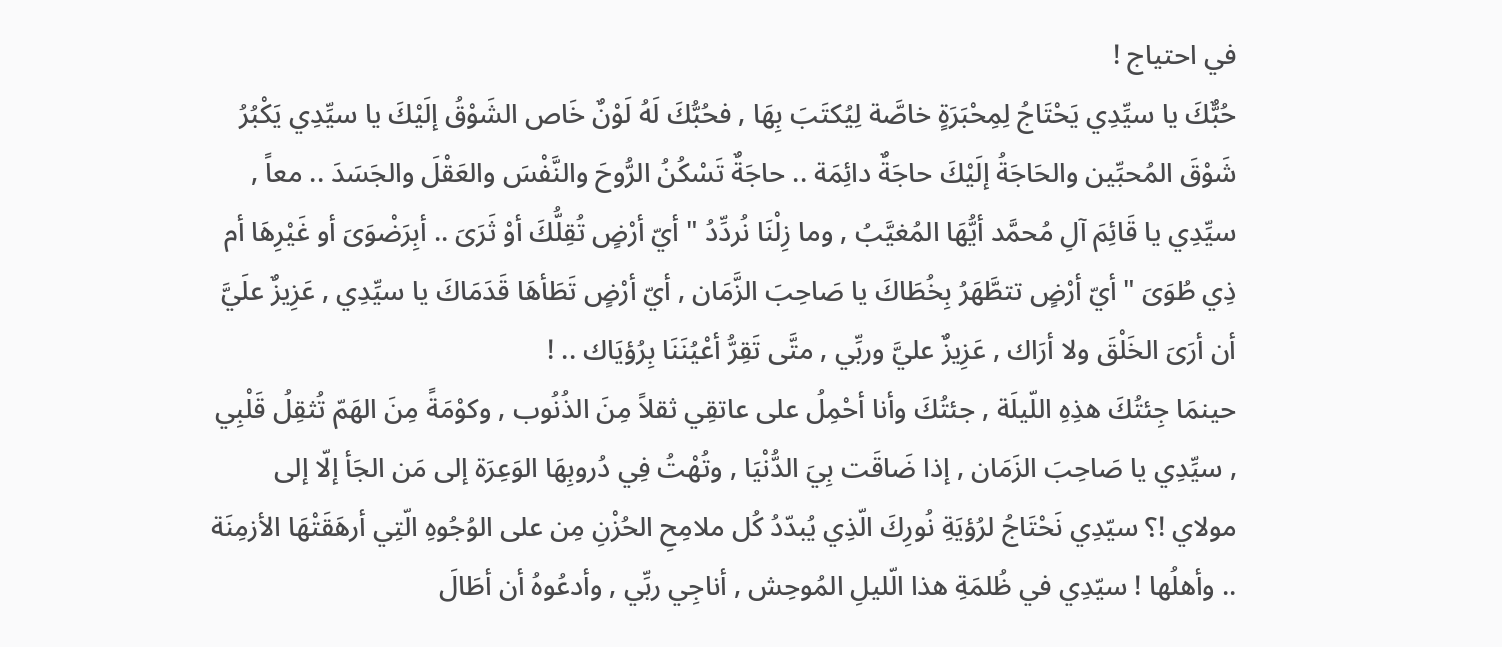في احتياج !
حُبٌّكَ يا سيِّدِي يَحْتَاجُ لِمِحْبَرَةٍ خاصَّة لِيُكتَبَ بِهَا , فحُبُّكَ لَهُ لَوْنٌ خَاص الشَوْقُ إلَيْكَ يا سيِّدِي يَكْبُرُ شَوْقَ المُحبِّين والحَاجَةُ إلَيْكَ حاجَةٌ دائِمَة .. حاجَةٌ تَسْكُنُ الرُّوحَ والنَّفْسَ والعَقْلَ والجَسَدَ .. معاً , سيِّدِي يا قَائِمَ آلِ مُحمَّد أيُّهَا المُغيَّبُ , وما زِلْنَا نُردِّدُ " أيّ أرْضٍ تُقِلُّكَ أوْ ثَرَىَ .. أبِرَضْوَىَ أو غَيْرِهَا أم ذِي طُوَىَ " أيّ أرْضٍ تتطَّهَرُ بِخُطَاكَ يا صَاحِبَ الزَّمَان , أيّ أرْضٍ تَطَأهَا قَدَمَاكَ يا سيِّدِي , عَزِيزٌ علَيَّ أن أرَىَ الخَلْقَ ولا أرَاك , عَزِيزٌ عليَّ وربِّي , متَّى تَقِرُّ أعْيُنَنَا بِرُؤيَاك .. !
حينمَا جِئتُكَ هذِهِ اللّيلَة , جئتُكَ وأنا أحْمِلُ على عاتقِي ثقلاً مِنَ الذُنُوب , وكوْمَةً مِنَ الهَمّ تُثقِلُ قَلْبِي , سيِّدِي يا صَاحِبَ الزَمَان , إذا ضَاقَت بِيَ الدُّنْيَا , وتُهْتُ فِي دُروبِهَا الوَعِرَة إلى مَن الجَأ إلّا إلى مولاي !؟ سيّدِي نَحْتَاجُ لرُؤيَةِ نُورِكَ الّذِي يُبدّدُ كُل ملامِحِ الحُزْنِ مِن على الوُجُوهِ الّتِي أرهَقَتْهَا الأزمِنَة .. وأهلُها ! سيّدِي في ظُلمَةِ هذا الّليلِ المُوحِش , أناجِي ربِّي , وأدعُوهُ أن أطَالَ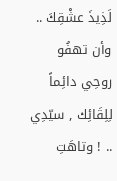لَذِيذَ عشْقِكَ .. وأن تهفُو روحِي دائِماً لِلِقَائِك , سيّدِي .. ! وتاهَتِ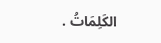الكَلِمَاتُ .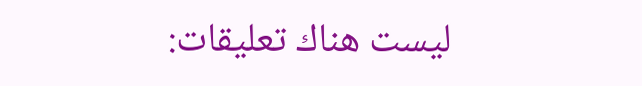ليست هناك تعليقات: